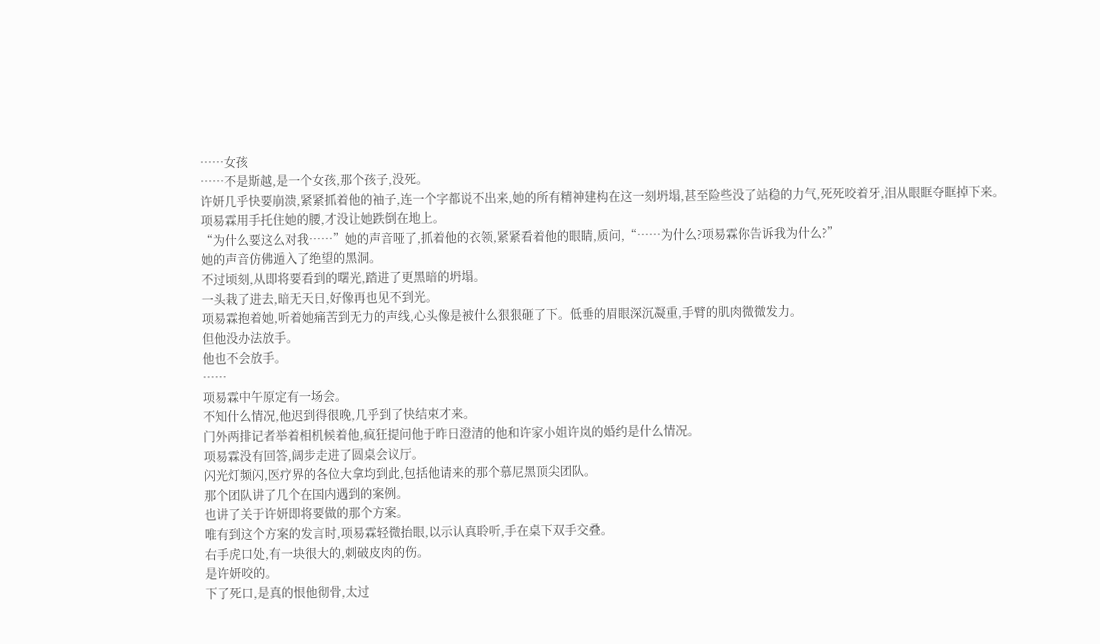……女孩
……不是斯越,是一个女孩,那个孩子,没死。
许妍几乎快要崩溃,紧紧抓着他的袖子,连一个字都说不出来,她的所有精神建构在这一刻坍塌,甚至险些没了站稳的力气,死死咬着牙,泪从眼眶夺眶掉下来。
项易霖用手托住她的腰,才没让她跌倒在地上。
“为什么要这么对我……”她的声音哑了,抓着他的衣领,紧紧看着他的眼睛,质问,“……为什么?项易霖你告诉我为什么?”
她的声音仿佛遁入了绝望的黑洞。
不过顷刻,从即将要看到的曙光,踏进了更黑暗的坍塌。
一头栽了进去,暗无天日,好像再也见不到光。
项易霖抱着她,听着她痛苦到无力的声线,心头像是被什么狠狠砸了下。低垂的眉眼深沉凝重,手臂的肌肉微微发力。
但他没办法放手。
他也不会放手。
……
项易霖中午原定有一场会。
不知什么情况,他迟到得很晚,几乎到了快结束才来。
门外两排记者举着相机候着他,疯狂提问他于昨日澄清的他和许家小姐许岚的婚约是什么情况。
项易霖没有回答,阔步走进了圆桌会议厅。
闪光灯频闪,医疗界的各位大拿均到此,包括他请来的那个慕尼黑顶尖团队。
那个团队讲了几个在国内遇到的案例。
也讲了关于许妍即将要做的那个方案。
唯有到这个方案的发言时,项易霖轻微抬眼,以示认真聆听,手在桌下双手交叠。
右手虎口处,有一块很大的,刺破皮肉的伤。
是许妍咬的。
下了死口,是真的恨他彻骨,太过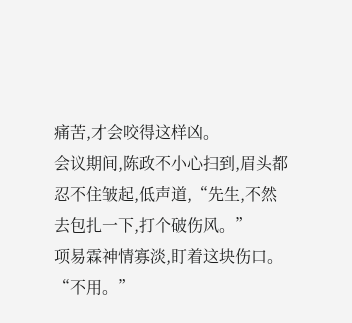痛苦,才会咬得这样凶。
会议期间,陈政不小心扫到,眉头都忍不住皱起,低声道,“先生,不然去包扎一下,打个破伤风。”
项易霖神情寡淡,盯着这块伤口。
“不用。”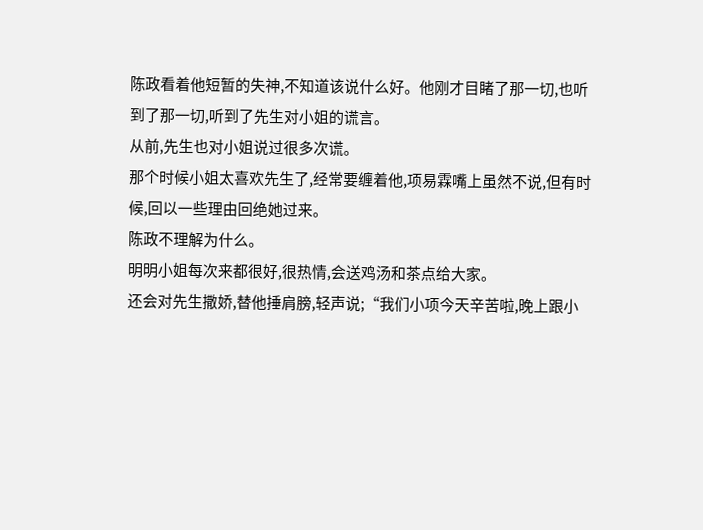陈政看着他短暂的失神,不知道该说什么好。他刚才目睹了那一切,也听到了那一切,听到了先生对小姐的谎言。
从前,先生也对小姐说过很多次谎。
那个时候小姐太喜欢先生了,经常要缠着他,项易霖嘴上虽然不说,但有时候,回以一些理由回绝她过来。
陈政不理解为什么。
明明小姐每次来都很好,很热情,会送鸡汤和茶点给大家。
还会对先生撒娇,替他捶肩膀,轻声说;“我们小项今天辛苦啦,晚上跟小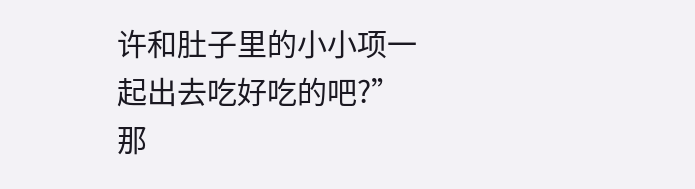许和肚子里的小小项一起出去吃好吃的吧?”
那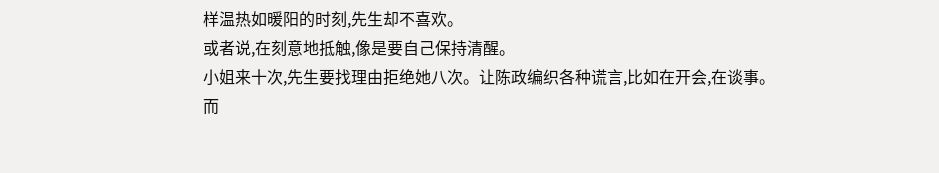样温热如暖阳的时刻,先生却不喜欢。
或者说,在刻意地抵触,像是要自己保持清醒。
小姐来十次,先生要找理由拒绝她八次。让陈政编织各种谎言,比如在开会,在谈事。
而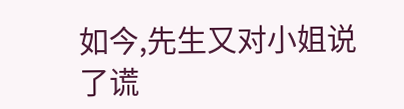如今,先生又对小姐说了谎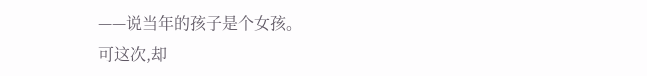——说当年的孩子是个女孩。
可这次,却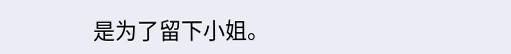是为了留下小姐。